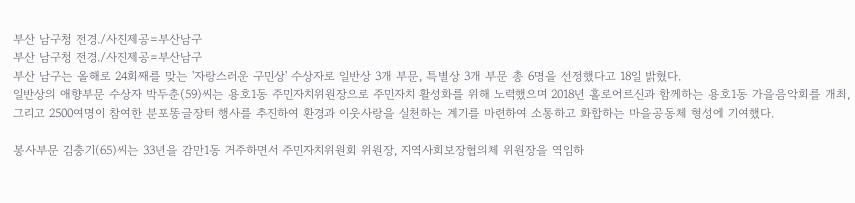부산 남구청 전경./사진제공=부산남구
부산 남구청 전경./사진제공=부산남구
부산 남구는 올해로 24회째를 맞는 '자랑스러운 구민상' 수상자로 일반상 3개 부문, 특별상 3개 부문 총 6명을 선정했다고 18일 밝혔다.
일반상의 애향부문 수상자 박두춘(59)씨는 용호1동 주민자치위원장으로 주민자치 활성화를 위해 노력했으며 2018년 홀로어르신과 함께하는 용호1동 가을음악회를 개최, 그리고 2500여명이 참여한 분포똥글장터 행사를 추진하여 환경과 이웃사랑을 실천하는 계기를 마련하여 소통하고 화합하는 마을공동체 형성에 기여했다.

봉사부문 김충기(65)씨는 33년을 감만1동 거주하면서 주민자치위원회 위원장, 지역사회보장협의체 위원장을 역임하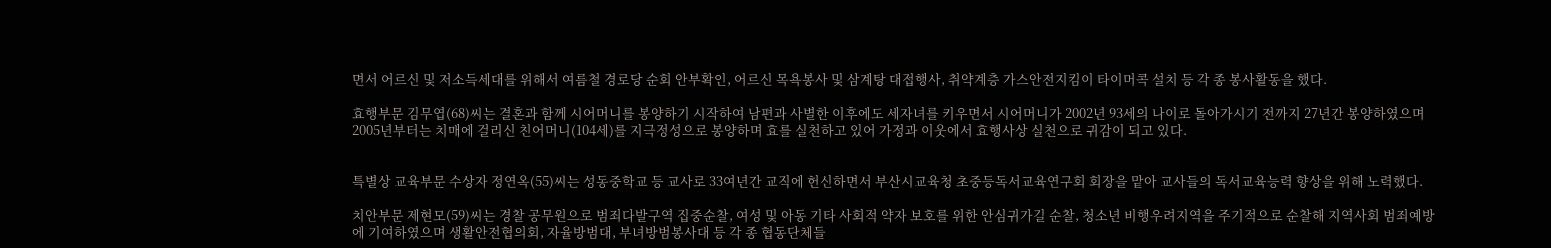면서 어르신 및 저소득세대를 위해서 여름철 경로당 순회 안부확인, 어르신 목욕봉사 및 삼계탕 대접행사, 취약계층 가스안전지킴이 타이머콕 설치 등 각 종 봉사활동을 했다.

효행부문 김무엽(68)씨는 결혼과 함께 시어머니를 봉양하기 시작하여 남편과 사별한 이후에도 세자녀를 키우면서 시어머니가 2002년 93세의 나이로 돌아가시기 전까지 27년간 봉양하였으며 2005년부터는 치매에 걸리신 친어머니(104세)를 지극정성으로 봉양하며 효를 실천하고 있어 가정과 이웃에서 효행사상 실천으로 귀감이 되고 있다.


특별상 교육부문 수상자 정연옥(55)씨는 성동중학교 등 교사로 33여년간 교직에 헌신하면서 부산시교육청 초중등독서교육연구회 회장을 맡아 교사들의 독서교육능력 향상을 위해 노력했다.

치안부문 제현모(59)씨는 경찰 공무원으로 범죄다발구역 집중순찰, 여성 및 아동 기타 사회적 약자 보호를 위한 안심귀가길 순찰, 청소년 비행우려지역을 주기적으로 순찰해 지역사회 범죄예방에 기여하였으며 생활안전협의회, 자율방범대, 부녀방범봉사대 등 각 종 협동단체들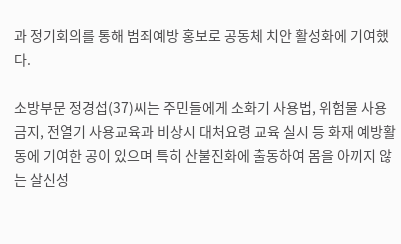과 정기회의를 통해 범죄예방 홍보로 공동체 치안 활성화에 기여했다.

소방부문 정경섭(37)씨는 주민들에게 소화기 사용법, 위험물 사용금지, 전열기 사용교육과 비상시 대처요령 교육 실시 등 화재 예방활동에 기여한 공이 있으며 특히 산불진화에 출동하여 몸을 아끼지 않는 살신성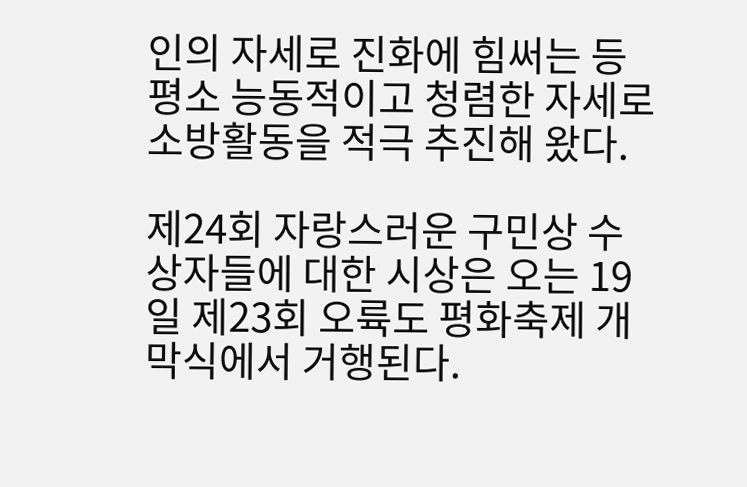인의 자세로 진화에 힘써는 등 평소 능동적이고 청렴한 자세로 소방활동을 적극 추진해 왔다.

제24회 자랑스러운 구민상 수상자들에 대한 시상은 오는 19일 제23회 오륙도 평화축제 개막식에서 거행된다.